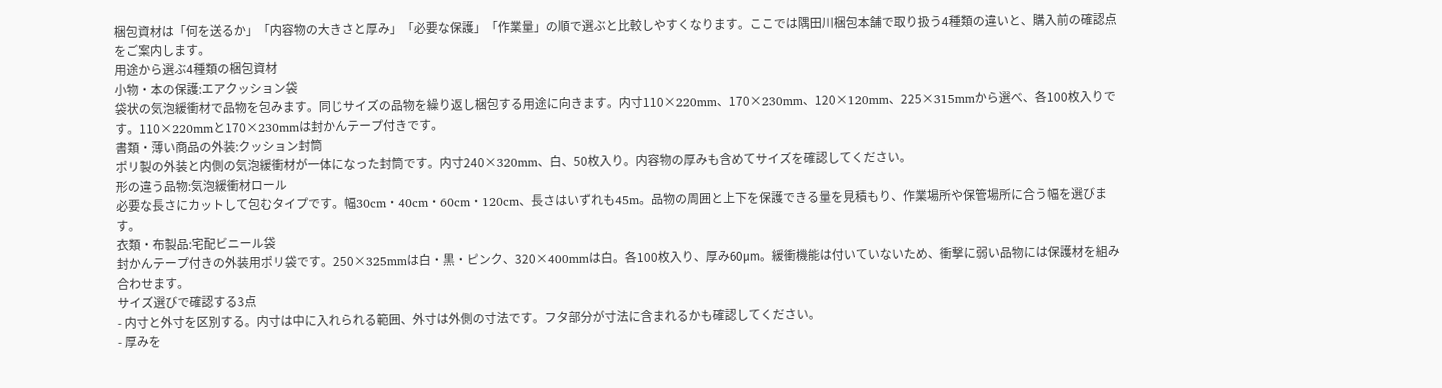梱包資材は「何を送るか」「内容物の大きさと厚み」「必要な保護」「作業量」の順で選ぶと比較しやすくなります。ここでは隅田川梱包本舗で取り扱う4種類の違いと、購入前の確認点をご案内します。
用途から選ぶ4種類の梱包資材
小物・本の保護:エアクッション袋
袋状の気泡緩衝材で品物を包みます。同じサイズの品物を繰り返し梱包する用途に向きます。内寸110×220mm、170×230mm、120×120mm、225×315mmから選べ、各100枚入りです。110×220mmと170×230mmは封かんテープ付きです。
書類・薄い商品の外装:クッション封筒
ポリ製の外装と内側の気泡緩衝材が一体になった封筒です。内寸240×320mm、白、50枚入り。内容物の厚みも含めてサイズを確認してください。
形の違う品物:気泡緩衝材ロール
必要な長さにカットして包むタイプです。幅30cm・40cm・60cm・120cm、長さはいずれも45m。品物の周囲と上下を保護できる量を見積もり、作業場所や保管場所に合う幅を選びます。
衣類・布製品:宅配ビニール袋
封かんテープ付きの外装用ポリ袋です。250×325mmは白・黒・ピンク、320×400mmは白。各100枚入り、厚み60μm。緩衝機能は付いていないため、衝撃に弱い品物には保護材を組み合わせます。
サイズ選びで確認する3点
- 内寸と外寸を区別する。内寸は中に入れられる範囲、外寸は外側の寸法です。フタ部分が寸法に含まれるかも確認してください。
- 厚みを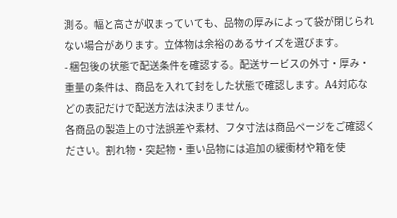測る。幅と高さが収まっていても、品物の厚みによって袋が閉じられない場合があります。立体物は余裕のあるサイズを選びます。
- 梱包後の状態で配送条件を確認する。配送サービスの外寸・厚み・重量の条件は、商品を入れて封をした状態で確認します。A4対応などの表記だけで配送方法は決まりません。
各商品の製造上の寸法誤差や素材、フタ寸法は商品ページをご確認ください。割れ物・突起物・重い品物には追加の緩衝材や箱を使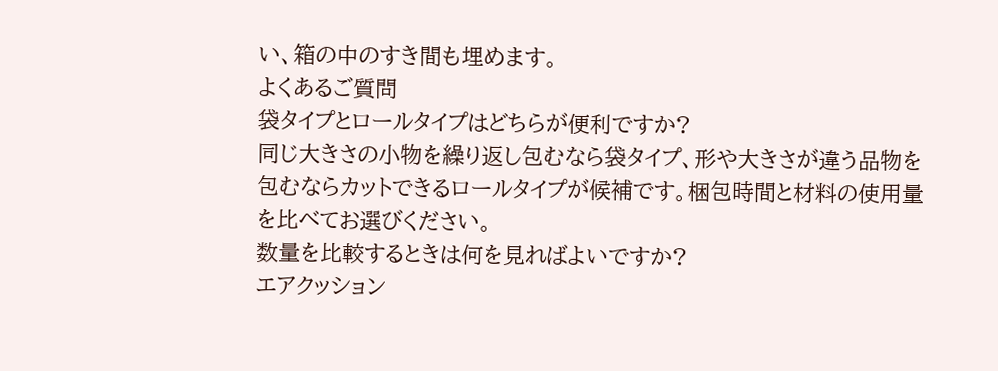い、箱の中のすき間も埋めます。
よくあるご質問
袋タイプとロールタイプはどちらが便利ですか?
同じ大きさの小物を繰り返し包むなら袋タイプ、形や大きさが違う品物を包むならカットできるロールタイプが候補です。梱包時間と材料の使用量を比べてお選びください。
数量を比較するときは何を見ればよいですか?
エアクッション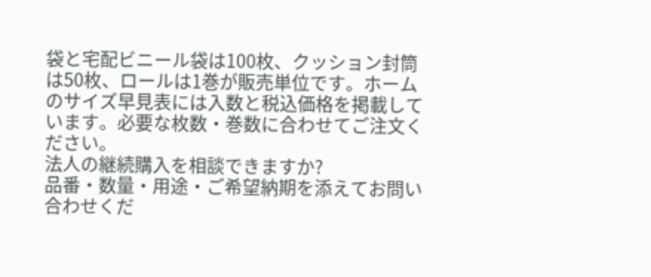袋と宅配ビニール袋は100枚、クッション封筒は50枚、ロールは1巻が販売単位です。ホームのサイズ早見表には入数と税込価格を掲載しています。必要な枚数・巻数に合わせてご注文ください。
法人の継続購入を相談できますか?
品番・数量・用途・ご希望納期を添えてお問い合わせくだ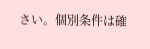さい。個別条件は確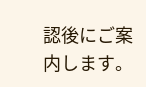認後にご案内します。